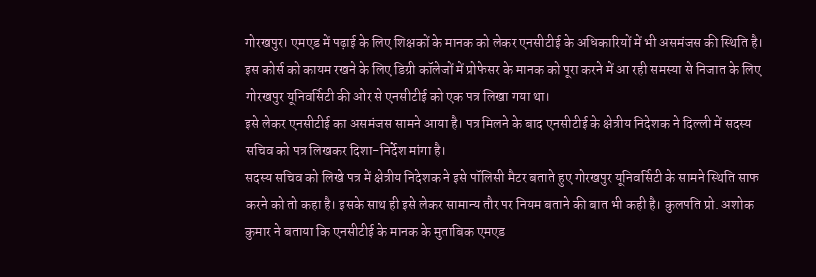गोरखपुर। एमएड में पढ़ाई के लिए शिक्षकों के मानक को लेकर एनसीटीई के अधिकारियों में भी असमंजस की स्थिति है। इस कोर्स को कायम रखने के लिए डिग्री कॉलेजों में प्रोफेसर के मानक को पूरा करने में आ रही समस्या से निजात के लिए गोरखपुर यूनिवर्सिटी की ओर से एनसीटीई को एक पत्र लिखा गया था।
इसे लेकर एनसीटीई का असमंजस सामने आया है। पत्र मिलने के बाद एनसीटीई के क्षेत्रीय निदेशक ने दिल्ली में सदस्य सचिव को पत्र लिखकर दिशा-निर्देश मांगा है।
सदस्य सचिव को लिखे पत्र में क्षेत्रीय निदेशक ने इसे पॉलिसी मैटर बताते हुए गोरखपुर यूनिवर्सिटी के सामने स्थिति साफ करने को तो कहा है। इसके साथ ही इसे लेकर सामान्य तौर पर नियम बताने की बात भी कही है। कुलपति प्रो. अशोक कुमार ने बताया कि एनसीटीई के मानक के मुताबिक एमएड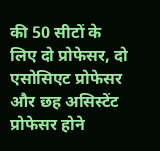की 50 सीटों के लिए दो प्रोफेसर, दो एसोसिएट प्रोफेसर और छह असिस्टेंट प्रोफेसर होने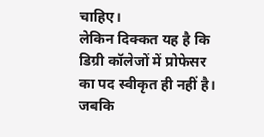चाहिए।
लेकिन दिक्कत यह है कि डिग्री कॉलेजों में प्रोफेसर का पद स्वीकृत ही नहीं है। जबकि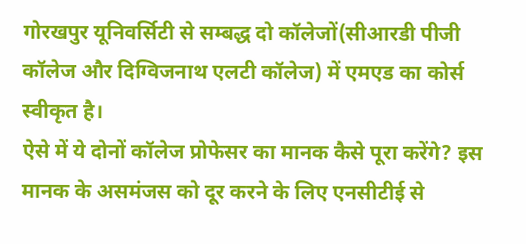गोरखपुर यूनिवर्सिटी से सम्बद्ध दो कॉलेजों(सीआरडी पीजी कॉलेज और दिग्विजनाथ एलटी कॉलेज) में एमएड का कोर्स स्वीकृत है।
ऐसे में ये दोनों कॉलेज प्रोफेसर का मानक कैसे पूरा करेंगे? इस मानक के असमंजस को दूर करने के लिए एनसीटीई से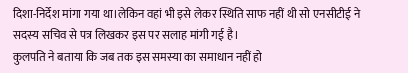दिशा-निर्देश मांगा गया था।लेकिन वहां भी इसे लेकर स्थिति साफ नहीं थी सो एनसीटीई ने सदस्य सचिव से पत्र लिखकर इस पर सलाह मांगी गई है।
कुलपति ने बताया कि जब तक इस समस्या का समाधान नहीं हो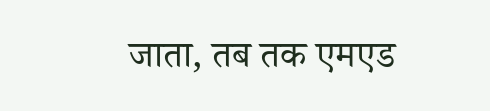जाता, तब तक एमएड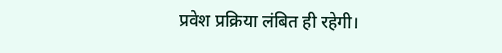प्रवेश प्रक्रिया लंबित ही रहेगी।